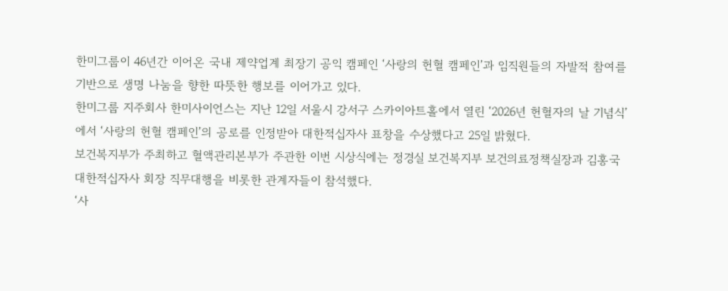한미그룹이 46년간 이어온 국내 제약업계 최장기 공익 캠페인 ‘사랑의 헌혈 캠페인’과 임직원들의 자발적 참여를 기반으로 생명 나눔을 향한 따뜻한 행보를 이어가고 있다.
한미그룹 지주회사 한미사이언스는 지난 12일 서울시 강서구 스카이아트홀에서 열린 ‘2026년 헌혈자의 날 기념식’에서 ‘사랑의 헌혈 캠페인’의 공로를 인정받아 대한적십자사 표창을 수상했다고 25일 밝혔다.
보건복지부가 주최하고 혈액관리본부가 주관한 이번 시상식에는 정경실 보건복지부 보건의료정책실장과 김홍국 대한적십자사 회장 직무대행을 비롯한 관계자들이 참석했다.
‘사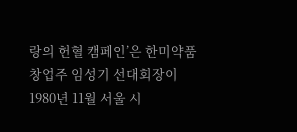랑의 헌혈 캠페인’은 한미약품 창업주 임성기 선대회장이 1980년 11월 서울 시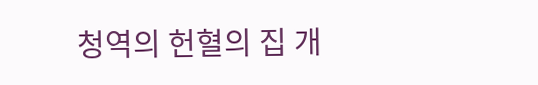청역의 헌혈의 집 개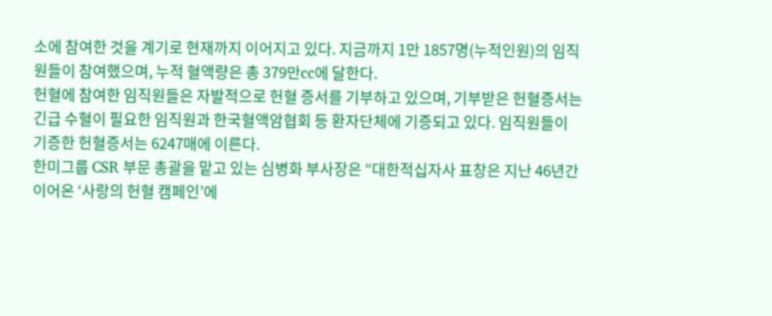소에 참여한 것을 계기로 현재까지 이어지고 있다. 지금까지 1만 1857명(누적인원)의 임직원들이 참여했으며, 누적 혈액량은 총 379만cc에 달한다.
헌혈에 참여한 임직원들은 자발적으로 헌혈 증서를 기부하고 있으며, 기부받은 헌혈증서는 긴급 수혈이 필요한 임직원과 한국혈액암협회 등 환자단체에 기증되고 있다. 임직원들이 기증한 헌혈증서는 6247매에 이른다.
한미그룹 CSR 부문 총괄을 맡고 있는 심병화 부사장은 “대한적십자사 표창은 지난 46년간 이어온 ‘사랑의 헌혈 캠페인’에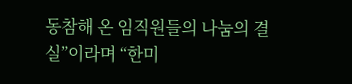동참해 온 임직원들의 나눔의 결실”이라며 “한미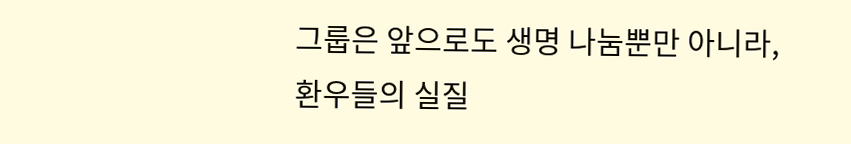그룹은 앞으로도 생명 나눔뿐만 아니라, 환우들의 실질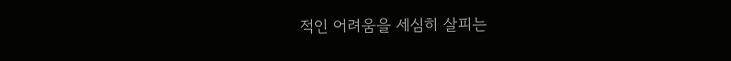적인 어려움을 세심히 살피는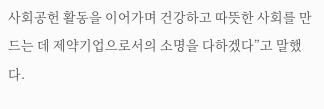사회공헌 활동을 이어가며 건강하고 따뜻한 사회를 만드는 데 제약기업으로서의 소명을 다하겠다”고 말했다.